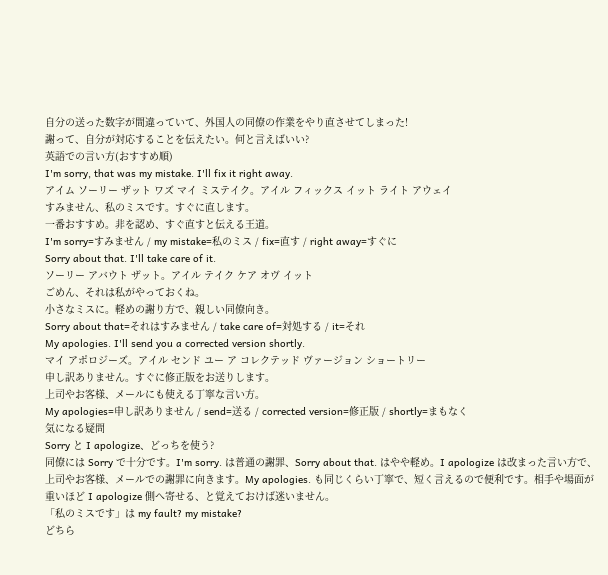自分の送った数字が間違っていて、外国人の同僚の作業をやり直させてしまった!
謝って、自分が対応することを伝えたい。何と言えばいい?
英語での言い方(おすすめ順)
I'm sorry, that was my mistake. I'll fix it right away.
アイム ソーリー ザット ワズ マイ ミステイク。アイル フィックス イット ライト アウェイ
すみません、私のミスです。すぐに直します。
一番おすすめ。非を認め、すぐ直すと伝える王道。
I'm sorry=すみません / my mistake=私のミス / fix=直す / right away=すぐに
Sorry about that. I'll take care of it.
ソーリー アバウト ザット。アイル テイク ケア オヴ イット
ごめん、それは私がやっておくね。
小さなミスに。軽めの謝り方で、親しい同僚向き。
Sorry about that=それはすみません / take care of=対処する / it=それ
My apologies. I'll send you a corrected version shortly.
マイ アポロジーズ。アイル センド ユー ア コレクテッド ヴァージョン ショートリー
申し訳ありません。すぐに修正版をお送りします。
上司やお客様、メールにも使える丁寧な言い方。
My apologies=申し訳ありません / send=送る / corrected version=修正版 / shortly=まもなく
気になる疑問
Sorry と I apologize、どっちを使う?
同僚には Sorry で十分です。I'm sorry. は普通の謝罪、Sorry about that. はやや軽め。I apologize は改まった言い方で、上司やお客様、メールでの謝罪に向きます。My apologies. も同じくらい丁寧で、短く言えるので便利です。相手や場面が重いほど I apologize 側へ寄せる、と覚えておけば迷いません。
「私のミスです」は my fault? my mistake?
どちら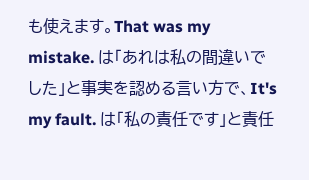も使えます。That was my mistake. は「あれは私の間違いでした」と事実を認める言い方で、It's my fault. は「私の責任です」と責任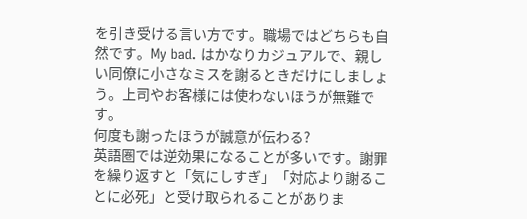を引き受ける言い方です。職場ではどちらも自然です。My bad. はかなりカジュアルで、親しい同僚に小さなミスを謝るときだけにしましょう。上司やお客様には使わないほうが無難です。
何度も謝ったほうが誠意が伝わる?
英語圏では逆効果になることが多いです。謝罪を繰り返すと「気にしすぎ」「対応より謝ることに必死」と受け取られることがありま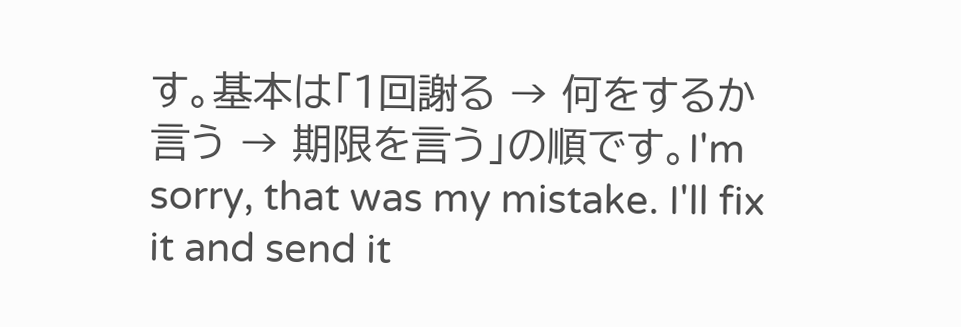す。基本は「1回謝る → 何をするか言う → 期限を言う」の順です。I'm sorry, that was my mistake. I'll fix it and send it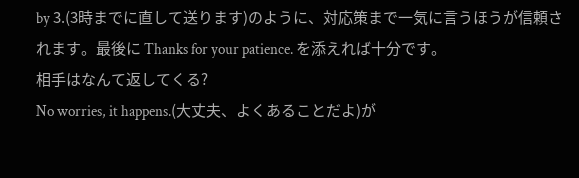by 3.(3時までに直して送ります)のように、対応策まで一気に言うほうが信頼されます。最後に Thanks for your patience. を添えれば十分です。
相手はなんて返してくる?
No worries, it happens.(大丈夫、よくあることだよ)が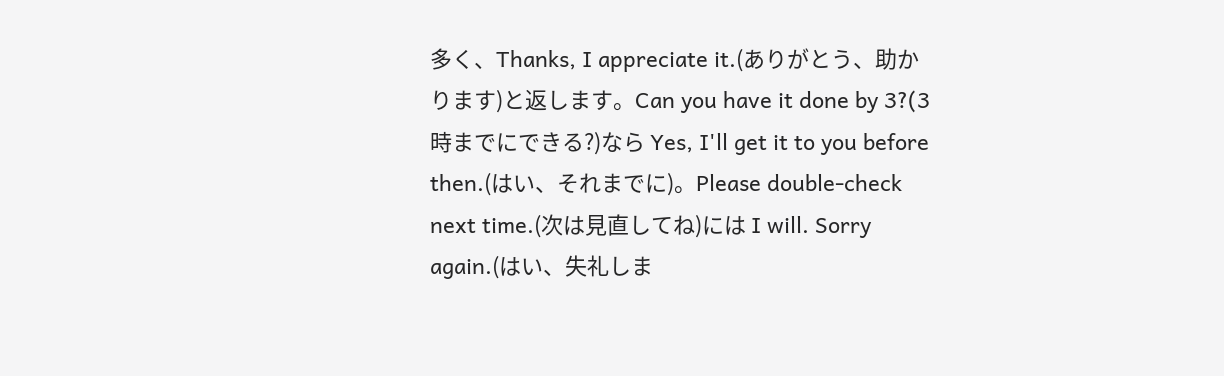多く、Thanks, I appreciate it.(ありがとう、助かります)と返します。Can you have it done by 3?(3時までにできる?)なら Yes, I'll get it to you before then.(はい、それまでに)。Please double-check next time.(次は見直してね)には I will. Sorry again.(はい、失礼しま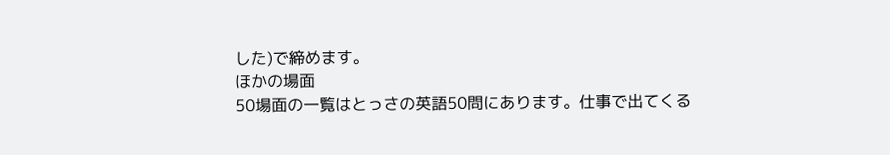した)で締めます。
ほかの場面
50場面の一覧はとっさの英語50問にあります。仕事で出てくる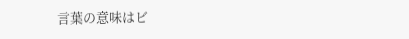言葉の意味はビ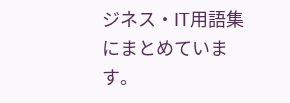ジネス・IT用語集にまとめています。